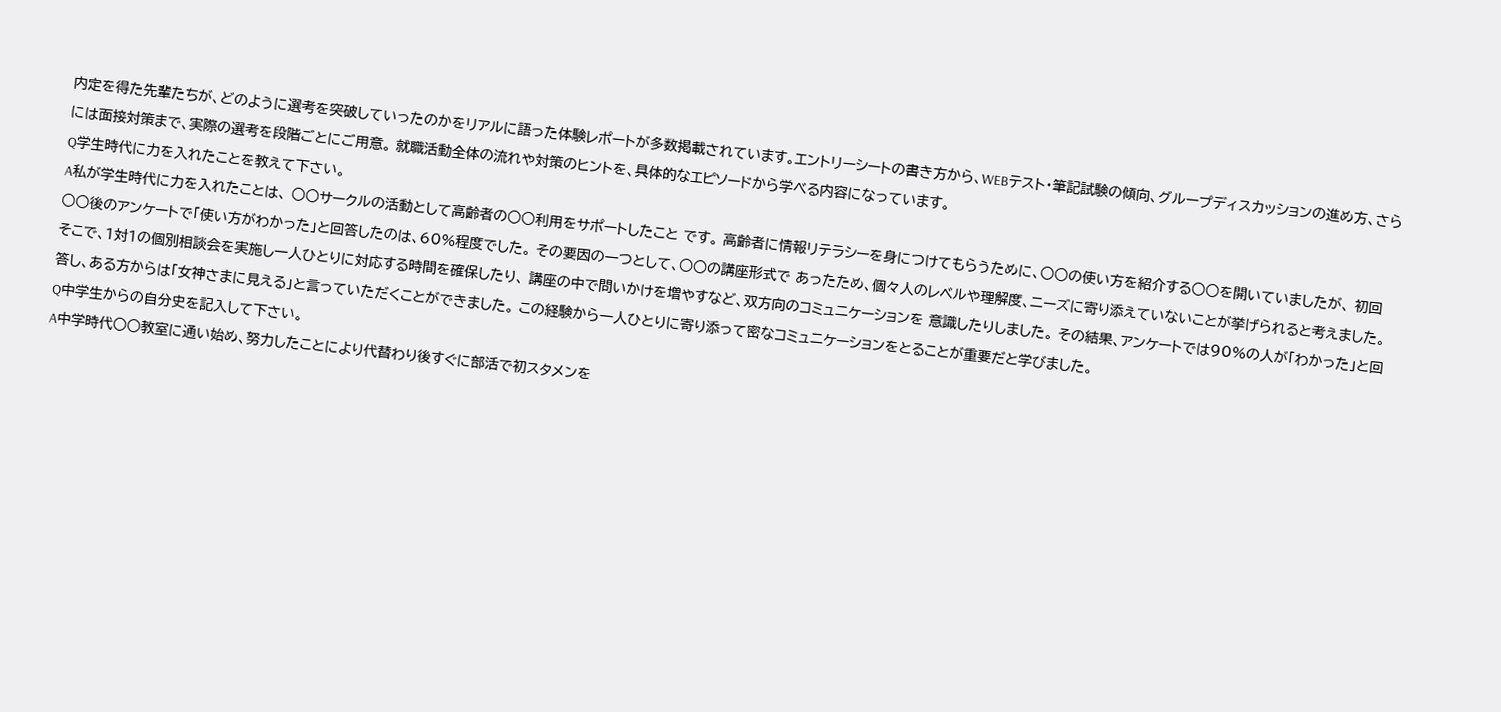内定を得た先輩たちが、どのように選考を突破していったのかをリアルに語った体験レポートが多数掲載されています。エントリーシートの書き方から、WEBテスト・筆記試験の傾向、グループディスカッションの進め方、さらには面接対策まで、実際の選考を段階ごとにご用意。 就職活動全体の流れや対策のヒントを、具体的なエピソードから学べる内容になっています。
Q学生時代に力を入れたことを教えて下さい。
A私が学生時代に力を入れたことは、 ○○サークルの活動として高齢者の○○利用をサポートしたこと です。 高齢者に情報リテラシーを身につけてもらうために、○○の使い方を紹介する○○を開いていましたが、 初回○○後のアンケートで「使い方がわかった」と回答したのは、60%程度でした。 その要因の一つとして、○○の講座形式で あったため、個々人のレベルや理解度、ニーズに寄り添えていないことが挙げられると考えました。 そこで、1対1の個別相談会を実施し一人ひとりに対応する時間を確保したり、 講座の中で問いかけを増やすなど、双方向のコミュニケーションを 意識したりしました。 その結果、アンケートでは90%の人が「わかった」と回答し、ある方からは「女神さまに見える」と言っていただくことができました。 この経験から一人ひとりに寄り添って密なコミュニケーションをとることが重要だと学びました。
Q中学生からの自分史を記入して下さい。
A中学時代○○教室に通い始め、努力したことにより代替わり後すぐに部活で初スタメンを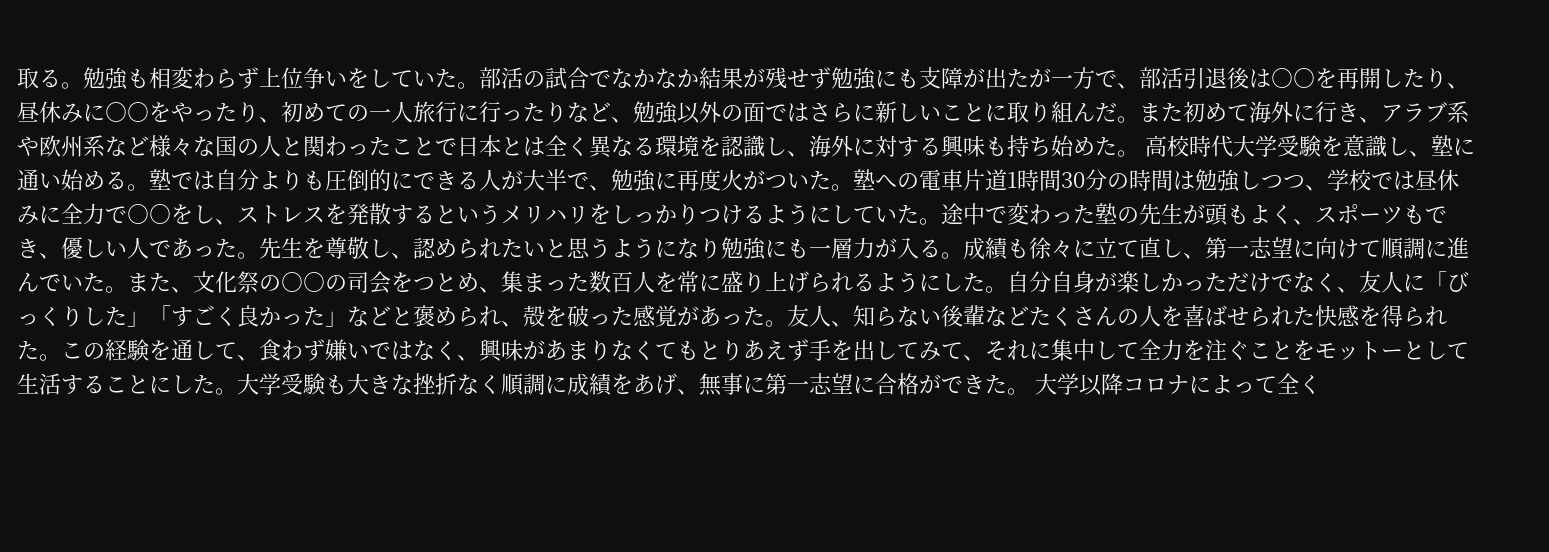取る。勉強も相変わらず上位争いをしていた。部活の試合でなかなか結果が残せず勉強にも支障が出たが一方で、部活引退後は○○を再開したり、昼休みに○○をやったり、初めての一人旅行に行ったりなど、勉強以外の面ではさらに新しいことに取り組んだ。また初めて海外に行き、アラブ系や欧州系など様々な国の人と関わったことで日本とは全く異なる環境を認識し、海外に対する興味も持ち始めた。 高校時代大学受験を意識し、塾に通い始める。塾では自分よりも圧倒的にできる人が大半で、勉強に再度火がついた。塾への電車片道1時間30分の時間は勉強しつつ、学校では昼休みに全力で○○をし、ストレスを発散するというメリハリをしっかりつけるようにしていた。途中で変わった塾の先生が頭もよく、スポーツもでき、優しい人であった。先生を尊敬し、認められたいと思うようになり勉強にも一層力が入る。成績も徐々に立て直し、第一志望に向けて順調に進んでいた。また、文化祭の○○の司会をつとめ、集まった数百人を常に盛り上げられるようにした。自分自身が楽しかっただけでなく、友人に「びっくりした」「すごく良かった」などと褒められ、殻を破った感覚があった。友人、知らない後輩などたくさんの人を喜ばせられた快感を得られた。この経験を通して、食わず嫌いではなく、興味があまりなくてもとりあえず手を出してみて、それに集中して全力を注ぐことをモットーとして生活することにした。大学受験も大きな挫折なく順調に成績をあげ、無事に第一志望に合格ができた。 大学以降コロナによって全く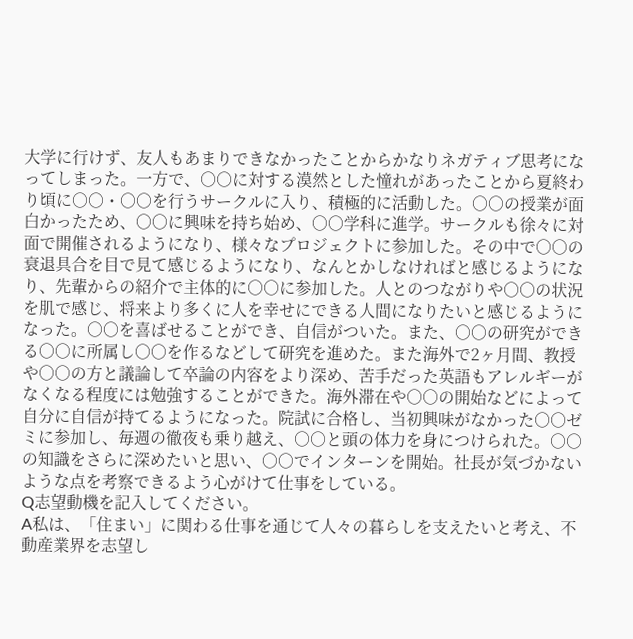大学に行けず、友人もあまりできなかったことからかなりネガティブ思考になってしまった。一方で、○○に対する漠然とした憧れがあったことから夏終わり頃に○○・○○を行うサークルに入り、積極的に活動した。○○の授業が面白かったため、○○に興味を持ち始め、○○学科に進学。サークルも徐々に対面で開催されるようになり、様々なプロジェクトに参加した。その中で○○の衰退具合を目で見て感じるようになり、なんとかしなければと感じるようになり、先輩からの紹介で主体的に○○に参加した。人とのつながりや○○の状況を肌で感じ、将来より多くに人を幸せにできる人間になりたいと感じるようになった。○○を喜ばせることができ、自信がついた。また、○○の研究ができる○○に所属し○○を作るなどして研究を進めた。また海外で2ヶ月間、教授や○○の方と議論して卒論の内容をより深め、苦手だった英語もアレルギーがなくなる程度には勉強することができた。海外滞在や○○の開始などによって自分に自信が持てるようになった。院試に合格し、当初興味がなかった○○ゼミに参加し、毎週の徹夜も乗り越え、○○と頭の体力を身につけられた。○○の知識をさらに深めたいと思い、○○でインターンを開始。社長が気づかないような点を考察できるよう心がけて仕事をしている。
Q志望動機を記入してください。
A私は、「住まい」に関わる仕事を通じて人々の暮らしを支えたいと考え、不動産業界を志望し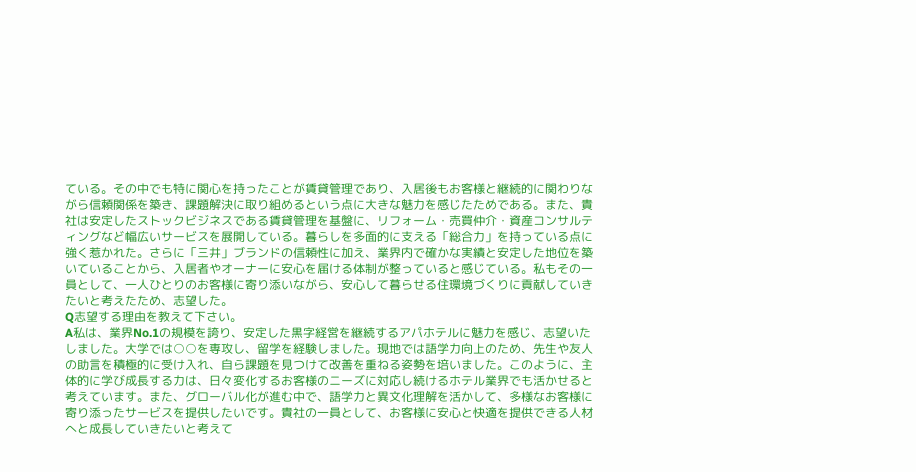ている。その中でも特に関心を持ったことが賃貸管理であり、入居後もお客様と継続的に関わりながら信頼関係を築き、課題解決に取り組めるという点に大きな魅力を感じたためである。また、貴社は安定したストックビジネスである賃貸管理を基盤に、リフォーム・売買仲介・資産コンサルティングなど幅広いサービスを展開している。暮らしを多面的に支える「総合力」を持っている点に強く惹かれた。さらに「三井」ブランドの信頼性に加え、業界内で確かな実績と安定した地位を築いていることから、入居者やオーナーに安心を届ける体制が整っていると感じている。私もその一員として、一人ひとりのお客様に寄り添いながら、安心して暮らせる住環境づくりに貢献していきたいと考えたため、志望した。
Q志望する理由を教えて下さい。
A私は、業界No.1の規模を誇り、安定した黒字経営を継続するアパホテルに魅力を感じ、志望いたしました。大学では○○を専攻し、留学を経験しました。現地では語学力向上のため、先生や友人の助言を積極的に受け入れ、自ら課題を見つけて改善を重ねる姿勢を培いました。このように、主体的に学び成長する力は、日々変化するお客様のニーズに対応し続けるホテル業界でも活かせると考えています。また、グローバル化が進む中で、語学力と異文化理解を活かして、多様なお客様に寄り添ったサービスを提供したいです。貴社の一員として、お客様に安心と快適を提供できる人材へと成長していきたいと考えて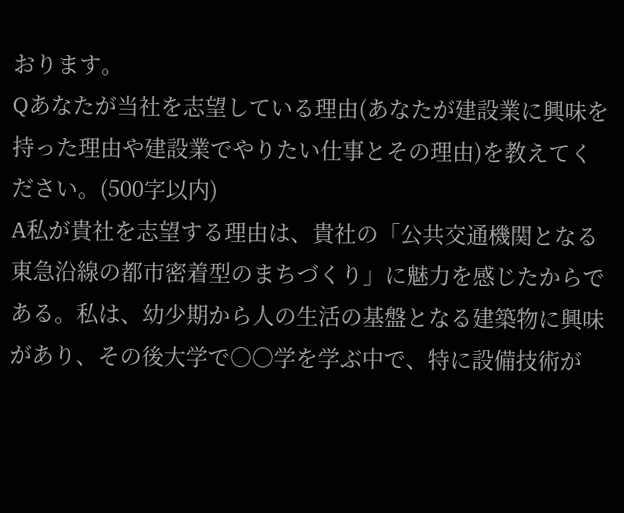おります。
Qあなたが当社を志望している理由(あなたが建設業に興味を持った理由や建設業でやりたい仕事とその理由)を教えてください。(500字以内)
A私が貴社を志望する理由は、貴社の「公共交通機関となる東急沿線の都市密着型のまちづくり」に魅力を感じたからである。私は、幼少期から人の生活の基盤となる建築物に興味があり、その後大学で○○学を学ぶ中で、特に設備技術が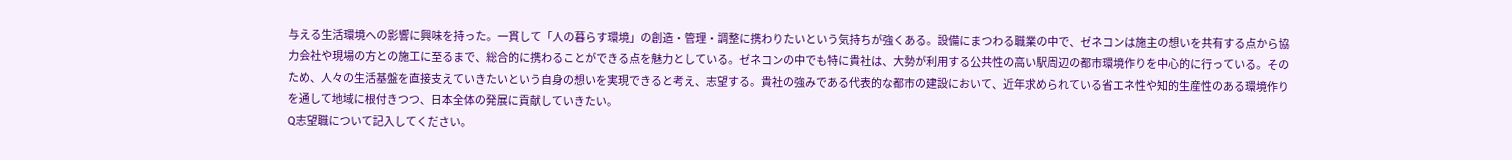与える生活環境への影響に興味を持った。一貫して「人の暮らす環境」の創造・管理・調整に携わりたいという気持ちが強くある。設備にまつわる職業の中で、ゼネコンは施主の想いを共有する点から協力会社や現場の方との施工に至るまで、総合的に携わることができる点を魅力としている。ゼネコンの中でも特に貴社は、大勢が利用する公共性の高い駅周辺の都市環境作りを中心的に行っている。そのため、人々の生活基盤を直接支えていきたいという自身の想いを実現できると考え、志望する。貴社の強みである代表的な都市の建設において、近年求められている省エネ性や知的生産性のある環境作りを通して地域に根付きつつ、日本全体の発展に貢献していきたい。
Q志望職について記入してください。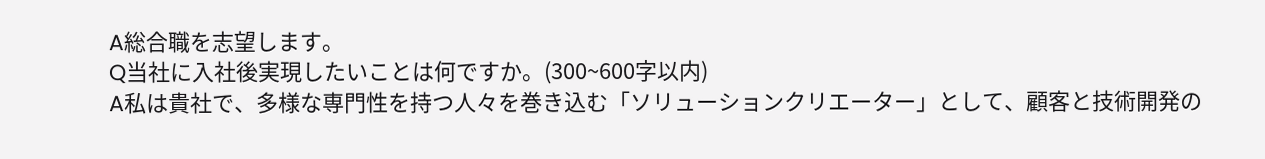A総合職を志望します。
Q当社に入社後実現したいことは何ですか。(300~600字以内)
A私は貴社で、多様な専門性を持つ人々を巻き込む「ソリューションクリエーター」として、顧客と技術開発の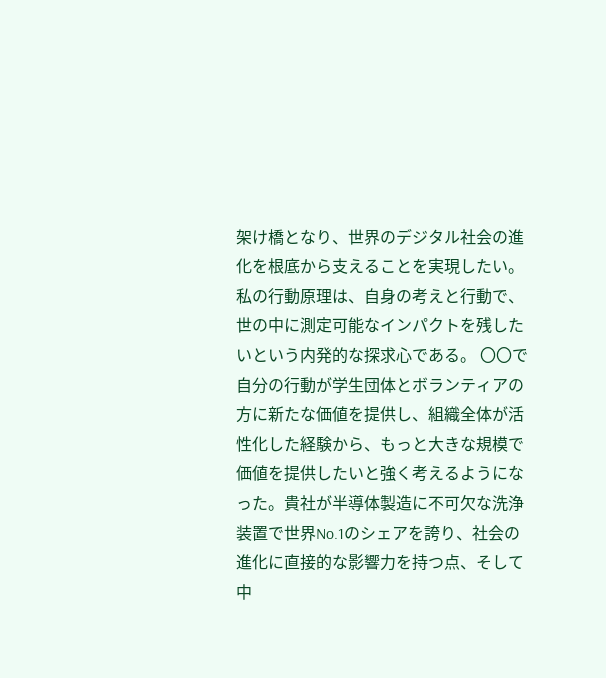架け橋となり、世界のデジタル社会の進化を根底から支えることを実現したい。私の行動原理は、自身の考えと行動で、世の中に測定可能なインパクトを残したいという内発的な探求心である。 〇〇で自分の行動が学生団体とボランティアの方に新たな価値を提供し、組織全体が活性化した経験から、もっと大きな規模で価値を提供したいと強く考えるようになった。貴社が半導体製造に不可欠な洗浄装置で世界No.1のシェアを誇り、社会の進化に直接的な影響力を持つ点、そして中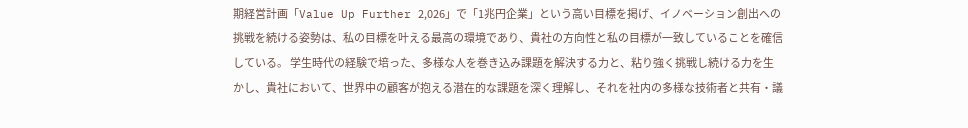期経営計画「Value Up Further 2,026」で「1兆円企業」という高い目標を掲げ、イノベーション創出への挑戦を続ける姿勢は、私の目標を叶える最高の環境であり、貴社の方向性と私の目標が一致していることを確信している。 学生時代の経験で培った、多様な人を巻き込み課題を解決する力と、粘り強く挑戦し続ける力を生かし、貴社において、世界中の顧客が抱える潜在的な課題を深く理解し、それを社内の多様な技術者と共有・議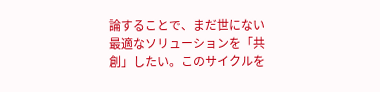論することで、まだ世にない最適なソリューションを「共創」したい。このサイクルを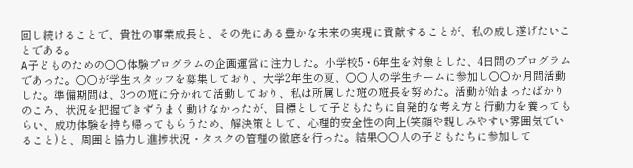回し続けることで、貴社の事業成長と、その先にある豊かな未来の実現に貢献することが、私の成し遂げたいことである。
A子どものための○○体験プログラムの企画運営に注力した。小学校5・6年生を対象とした、4日間のプログラムであった。○○が学生スタッフを募集しており、大学2年生の夏、○○人の学生チームに参加し○○か月間活動した。準備期間は、3つの班に分かれて活動しており、私は所属した班の班長を努めた。活動が始まったばかりのころ、状況を把握できずうまく動けなかったが、目標として子どもたちに自発的な考え方と行動力を養ってもらい、成功体験を持ち帰ってもらうため、解決策として、心理的安全性の向上(笑顔や親しみやすい雰囲気でいること)と、周囲と協力し進捗状況・タスクの管理の徹底を行った。結果○○人の子どもたちに参加して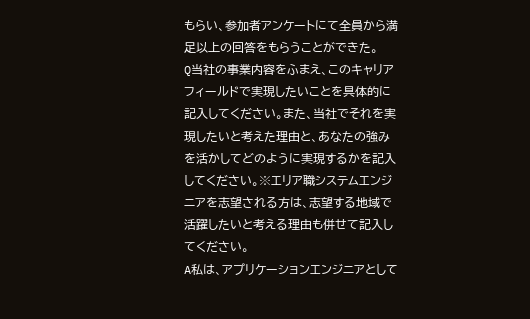もらい、参加者アンケートにて全員から満足以上の回答をもらうことができた。
Q当社の事業内容をふまえ、このキャリアフィールドで実現したいことを具体的に記入してください。また、当社でそれを実現したいと考えた理由と、あなたの強みを活かしてどのように実現するかを記入してください。※エリア職システムエンジニアを志望される方は、志望する地域で活躍したいと考える理由も併せて記入してください。
A私は、アプリケーションエンジニアとして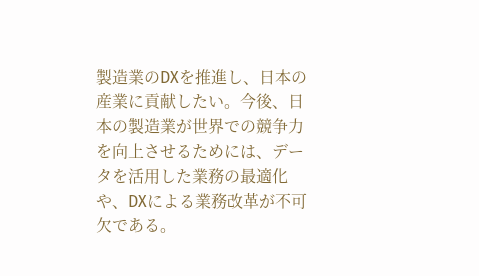製造業のDXを推進し、日本の産業に貢献したい。今後、日本の製造業が世界での競争力を向上させるためには、データを活用した業務の最適化や、DXによる業務改革が不可欠である。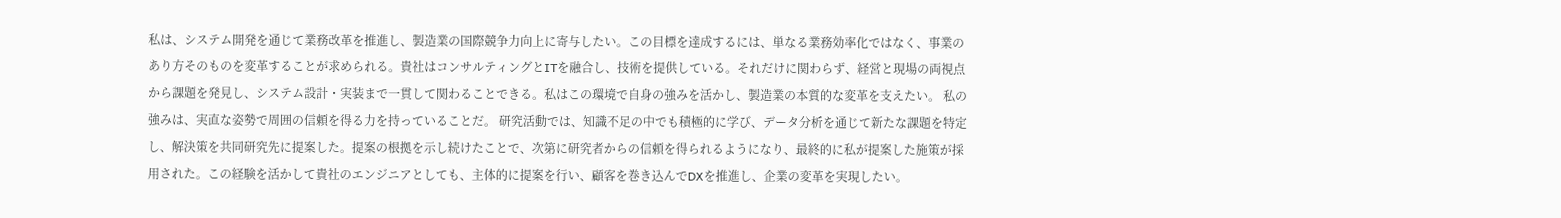私は、システム開発を通じて業務改革を推進し、製造業の国際競争力向上に寄与したい。この目標を達成するには、単なる業務効率化ではなく、事業のあり方そのものを変革することが求められる。貴社はコンサルティングとITを融合し、技術を提供している。それだけに関わらず、経営と現場の両視点から課題を発見し、システム設計・実装まで一貫して関わることできる。私はこの環境で自身の強みを活かし、製造業の本質的な変革を支えたい。 私の強みは、実直な姿勢で周囲の信頼を得る力を持っていることだ。 研究活動では、知識不足の中でも積極的に学び、データ分析を通じて新たな課題を特定し、解決策を共同研究先に提案した。提案の根拠を示し続けたことで、次第に研究者からの信頼を得られるようになり、最終的に私が提案した施策が採用された。この経験を活かして貴社のエンジニアとしても、主体的に提案を行い、顧客を巻き込んでDXを推進し、企業の変革を実現したい。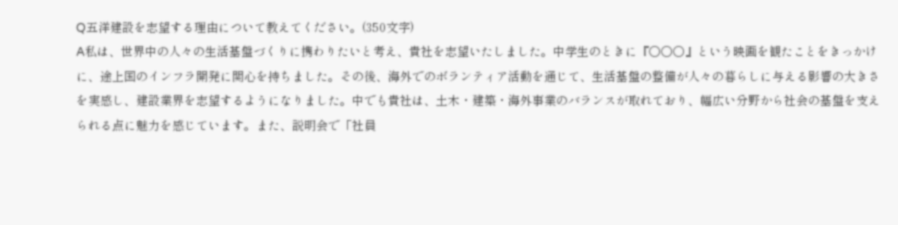Q五洋建設を志望する理由について教えてください。(350文字)
A私は、世界中の人々の生活基盤づくりに携わりたいと考え、貴社を志望いたしました。中学生のときに『〇〇〇』という映画を観たことをきっかけに、途上国のインフラ開発に関心を持ちました。その後、海外でのボランティア活動を通じて、生活基盤の整備が人々の暮らしに与える影響の大きさを実感し、建設業界を志望するようになりました。中でも貴社は、土木・建築・海外事業のバランスが取れており、幅広い分野から社会の基盤を支えられる点に魅力を感じています。また、説明会で「社員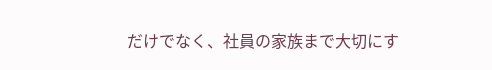だけでなく、社員の家族まで大切にす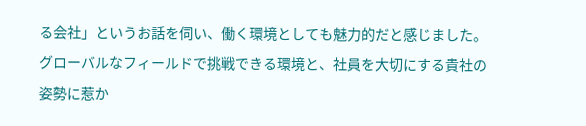る会社」というお話を伺い、働く環境としても魅力的だと感じました。グローバルなフィールドで挑戦できる環境と、社員を大切にする貴社の姿勢に惹か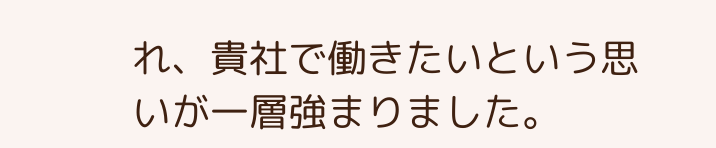れ、貴社で働きたいという思いが一層強まりました。